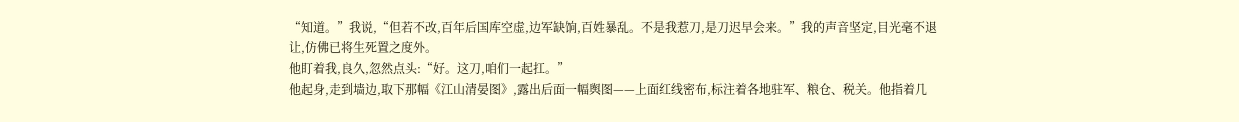“知道。”我说,“但若不改,百年后国库空虚,边军缺饷,百姓暴乱。不是我惹刀,是刀迟早会来。”我的声音坚定,目光毫不退让,仿佛已将生死置之度外。
他盯着我,良久,忽然点头:“好。这刀,咱们一起扛。”
他起身,走到墙边,取下那幅《江山清晏图》,露出后面一幅舆图——上面红线密布,标注着各地驻军、粮仓、税关。他指着几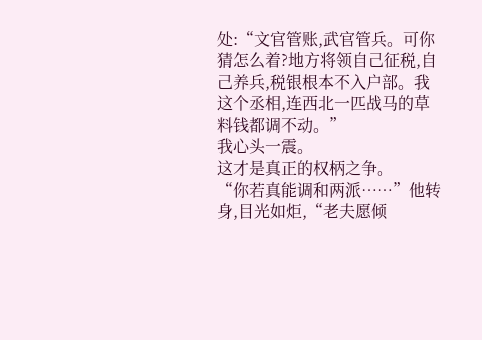处:“文官管账,武官管兵。可你猜怎么着?地方将领自己征税,自己养兵,税银根本不入户部。我这个丞相,连西北一匹战马的草料钱都调不动。”
我心头一震。
这才是真正的权柄之争。
“你若真能调和两派……”他转身,目光如炬,“老夫愿倾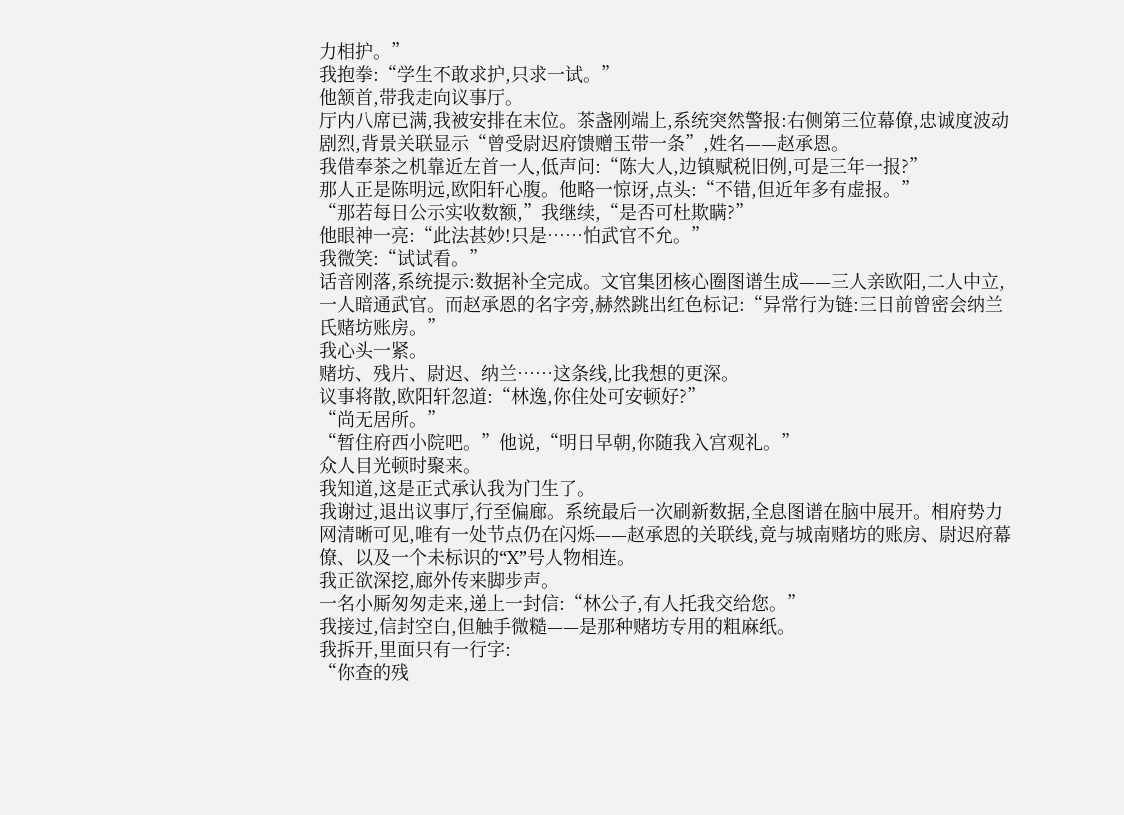力相护。”
我抱拳:“学生不敢求护,只求一试。”
他颔首,带我走向议事厅。
厅内八席已满,我被安排在末位。茶盏刚端上,系统突然警报:右侧第三位幕僚,忠诚度波动剧烈,背景关联显示“曾受尉迟府馈赠玉带一条”,姓名——赵承恩。
我借奉茶之机靠近左首一人,低声问:“陈大人,边镇赋税旧例,可是三年一报?”
那人正是陈明远,欧阳轩心腹。他略一惊讶,点头:“不错,但近年多有虚报。”
“那若每日公示实收数额,”我继续,“是否可杜欺瞒?”
他眼神一亮:“此法甚妙!只是……怕武官不允。”
我微笑:“试试看。”
话音刚落,系统提示:数据补全完成。文官集团核心圈图谱生成——三人亲欧阳,二人中立,一人暗通武官。而赵承恩的名字旁,赫然跳出红色标记:“异常行为链:三日前曾密会纳兰氏赌坊账房。”
我心头一紧。
赌坊、残片、尉迟、纳兰……这条线,比我想的更深。
议事将散,欧阳轩忽道:“林逸,你住处可安顿好?”
“尚无居所。”
“暂住府西小院吧。”他说,“明日早朝,你随我入宫观礼。”
众人目光顿时聚来。
我知道,这是正式承认我为门生了。
我谢过,退出议事厅,行至偏廊。系统最后一次刷新数据,全息图谱在脑中展开。相府势力网清晰可见,唯有一处节点仍在闪烁——赵承恩的关联线,竟与城南赌坊的账房、尉迟府幕僚、以及一个未标识的“X”号人物相连。
我正欲深挖,廊外传来脚步声。
一名小厮匆匆走来,递上一封信:“林公子,有人托我交给您。”
我接过,信封空白,但触手微糙——是那种赌坊专用的粗麻纸。
我拆开,里面只有一行字:
“你查的残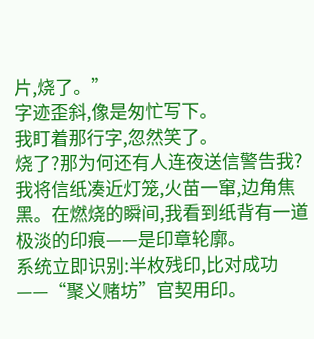片,烧了。”
字迹歪斜,像是匆忙写下。
我盯着那行字,忽然笑了。
烧了?那为何还有人连夜送信警告我?
我将信纸凑近灯笼,火苗一窜,边角焦黑。在燃烧的瞬间,我看到纸背有一道极淡的印痕——是印章轮廓。
系统立即识别:半枚残印,比对成功——“聚义赌坊”官契用印。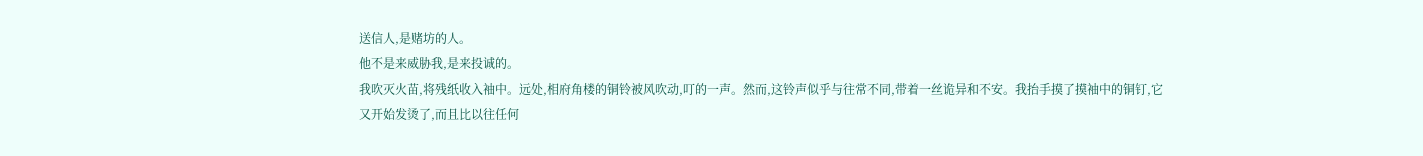送信人,是赌坊的人。
他不是来威胁我,是来投诚的。
我吹灭火苗,将残纸收入袖中。远处,相府角楼的铜铃被风吹动,叮的一声。然而,这铃声似乎与往常不同,带着一丝诡异和不安。我抬手摸了摸袖中的铜钉,它又开始发烫了,而且比以往任何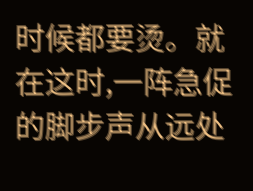时候都要烫。就在这时,一阵急促的脚步声从远处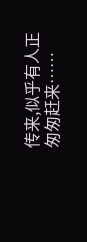传来,似乎有人正匆匆赶来……